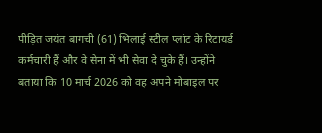पीड़ित जयंत बागची (61) भिलाई स्टील प्लांट के रिटायर्ड कर्मचारी हैं और वे सेना में भी सेवा दे चुके हैं। उन्होंने बताया कि 10 मार्च 2026 को वह अपने मोबाइल पर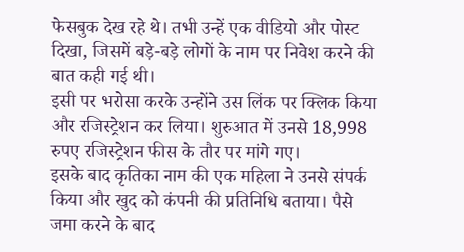फेसबुक देख रहे थे। तभी उन्हें एक वीडियो और पोस्ट दिखा, जिसमें बड़े-बड़े लोगों के नाम पर निवेश करने की बात कही गई थी।
इसी पर भरोसा करके उन्होंने उस लिंक पर क्लिक किया और रजिस्ट्रेशन कर लिया। शुरुआत में उनसे 18,998 रुपए रजिस्ट्रेशन फीस के तौर पर मांगे गए।
इसके बाद कृतिका नाम की एक महिला ने उनसे संपर्क किया और खुद को कंपनी की प्रतिनिधि बताया। पैसे जमा करने के बाद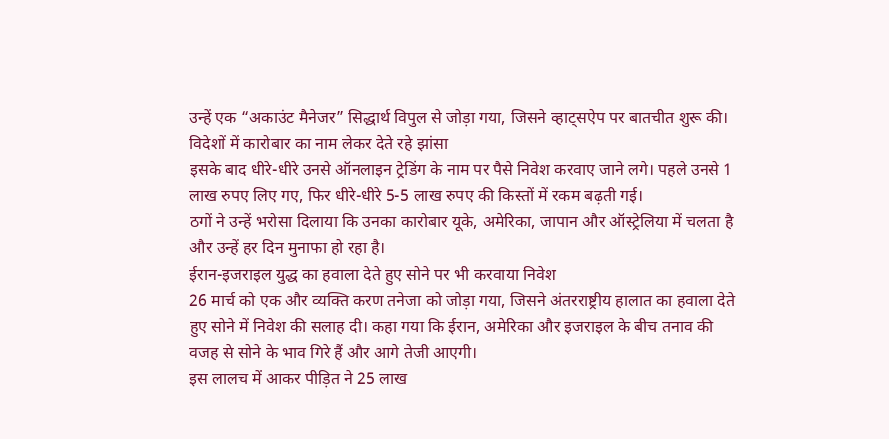उन्हें एक “अकाउंट मैनेजर” सिद्धार्थ विपुल से जोड़ा गया, जिसने व्हाट्सऐप पर बातचीत शुरू की।
विदेशों में कारोबार का नाम लेकर देते रहे झांसा
इसके बाद धीरे-धीरे उनसे ऑनलाइन ट्रेडिंग के नाम पर पैसे निवेश करवाए जाने लगे। पहले उनसे 1 लाख रुपए लिए गए, फिर धीरे-धीरे 5-5 लाख रुपए की किस्तों में रकम बढ़ती गई।
ठगों ने उन्हें भरोसा दिलाया कि उनका कारोबार यूके, अमेरिका, जापान और ऑस्ट्रेलिया में चलता है और उन्हें हर दिन मुनाफा हो रहा है।
ईरान-इजराइल युद्ध का हवाला देते हुए सोने पर भी करवाया निवेश
26 मार्च को एक और व्यक्ति करण तनेजा को जोड़ा गया, जिसने अंतरराष्ट्रीय हालात का हवाला देते हुए सोने में निवेश की सलाह दी। कहा गया कि ईरान, अमेरिका और इजराइल के बीच तनाव की वजह से सोने के भाव गिरे हैं और आगे तेजी आएगी।
इस लालच में आकर पीड़ित ने 25 लाख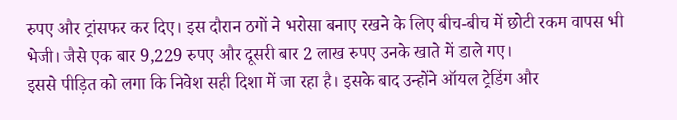रुपए और ट्रांसफर कर दिए। इस दौरान ठगों ने भरोसा बनाए रखने के लिए बीच-बीच में छोटी रकम वापस भी भेजी। जैसे एक बार 9,229 रुपए और दूसरी बार 2 लाख रुपए उनके खाते में डाले गए।
इससे पीड़ित को लगा कि निवेश सही दिशा में जा रहा है। इसके बाद उन्होंने ऑयल ट्रेडिंग और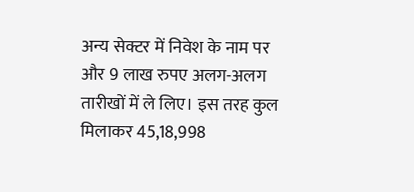अन्य सेक्टर में निवेश के नाम पर और 9 लाख रुपए अलग-अलग तारीखों में ले लिए। इस तरह कुल मिलाकर 45,18,998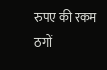रुपए की रकम ठगों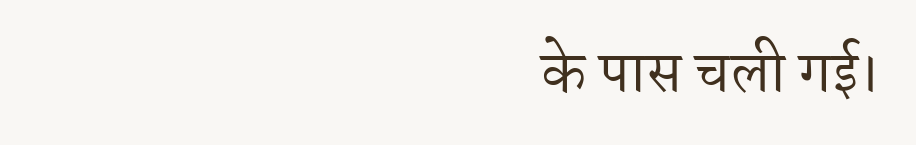के पास चली गई।